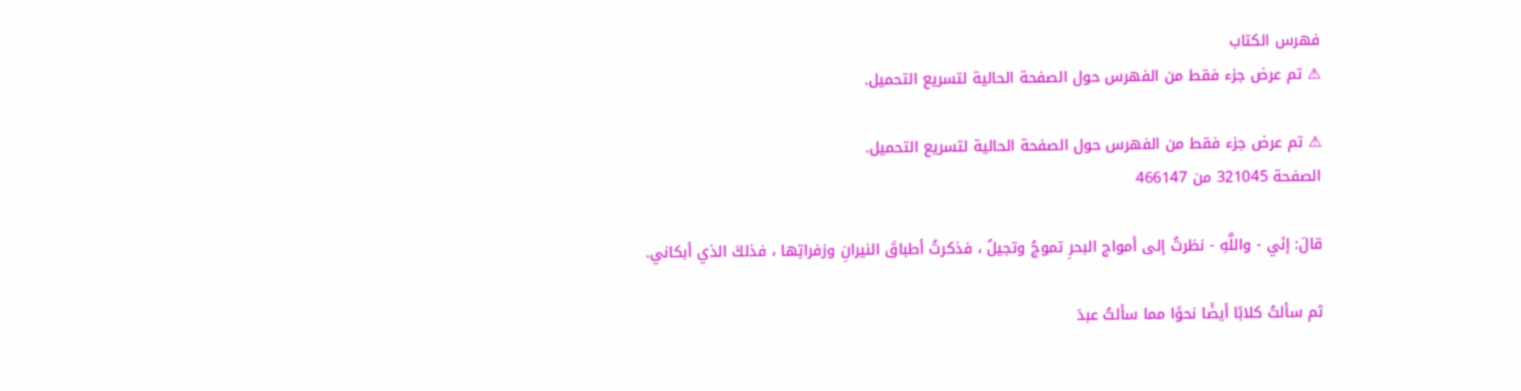فهرس الكتاب
⚠ تم عرض جزء فقط من الفهرس حول الصفحة الحالية لتسريع التحميل.

⚠ تم عرض جزء فقط من الفهرس حول الصفحة الحالية لتسريع التحميل.
الصفحة 321045 من 466147

قالَ: إنَي - واللَّهِ - نظرتُ إلى أمواج البحرِ تموجُ وتجيلُ ، فذكرتُ أطباقَ النيرانِ وزفراتِها ، فذلكَ الذي أبكاني.

ثم سألتُ كلابًا أيضًا نحوًا مما سألتُ عبدَ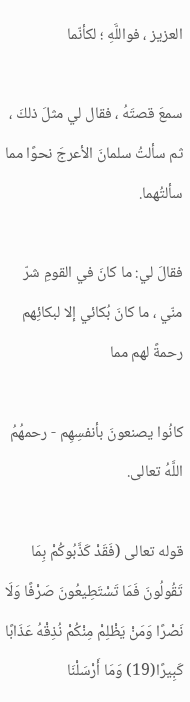العزيز ، فواللَّهِ ؛ لكأنّما

سمعَ قصتَهُ ، فقال لي مثلَ ذلكَ ، ثم سألتُ سلمانَ الأعرجَ نحوًا مما سألتُهما.

فقالَ لي: ما كانَ في القومِ شرّ منّي ، ما كانَ بُكائي إلا لبكائِهم رحمةً لهم مما

كانُوا يصنعونَ بأنفسِهِم - رحمهُمُ اللَّهُ تعالى.

قوله تعالى (فَقَدْ كَذَّبُوكُمْ بِمَا تَقُولُونَ فَمَا تَسْتَطِيعُونَ صَرْفًا وَلَا نَصْرًا وَمَنْ يَظْلِمْ مِنْكُمْ نُذِقْهُ عَذَابًا كَبِيرًا(19) وَمَا أَرْسَلْنَا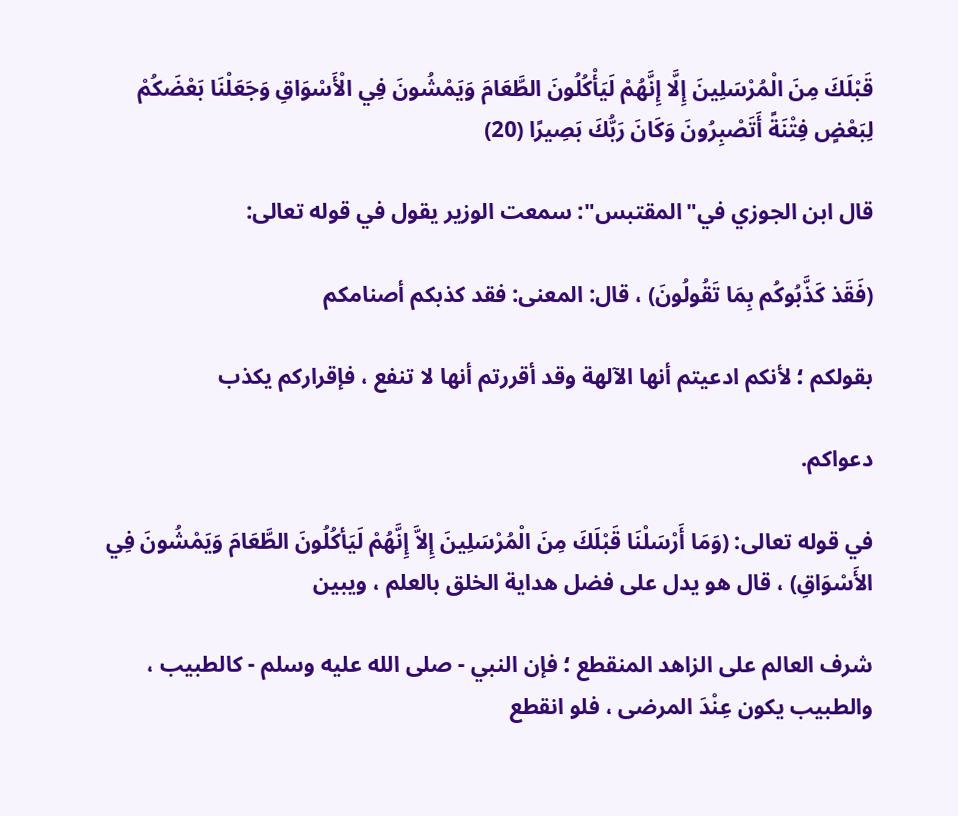قَبْلَكَ مِنَ الْمُرْسَلِينَ إِلَّا إِنَّهُمْ لَيَأْكُلُونَ الطَّعَامَ وَيَمْشُونَ فِي الْأَسْوَاقِ وَجَعَلْنَا بَعْضَكُمْ لِبَعْضٍ فِتْنَةً أَتَصْبِرُونَ وَكَانَ رَبُّكَ بَصِيرًا (20)

قال ابن الجوزي في"المقتبس": سمعت الوزير يقول في قوله تعالى:

(فَقَذ كَذَّبُوكُم بِمَا تَقُولُونَ) ، قال: المعنى: فقد كذبكم أصنامكم

بقولكم ؛ لأنكم ادعيتم أنها الآلهة وقد أقررتم أنها لا تنفع ، فإقراركم يكذب

دعواكم.

في قوله تعالى: (وَمَا أَرْسَلْنَا قَبْلَكَ مِنَ الْمُرْسَلِينَ إِلاَّ إِنَّهُمْ لَيَأكُلُونَ الطَّعَامَ وَيَمْشُونَ فِي الأَسْوَاقِ) ، قال هو يدل على فضل هداية الخلق بالعلم ، ويبين

شرف العالم على الزاهد المنقطع ؛ فإن النبي - صلى الله عليه وسلم - كالطبيب ، والطبيب يكون عِنْدَ المرضى ، فلو انقطع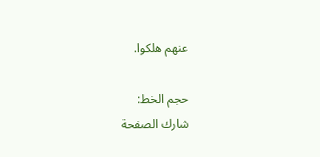عنهم هلكوا.

حجم الخط:
شارك الصفحة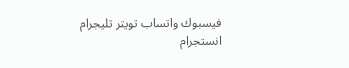فيسبوك واتساب تويتر تليجرام انستجرام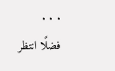. . .
فضلًا انتظر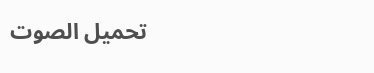تحميل الصوت